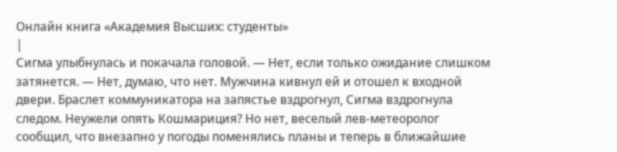Онлайн книга «Академия Высших: студенты»
|
Сигма улыбнулась и покачала головой. — Нет, если только ожидание слишком затянется. — Нет, думаю, что нет. Мужчина кивнул ей и отошел к входной двери. Браслет коммуникатора на запястье вздрогнул, Сигма вздрогнула следом. Неужели опять Кошмариция? Но нет, веселый лев-метеоролог сообщил, что внезапно у погоды поменялись планы и теперь в ближайшие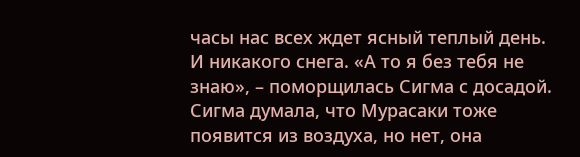часы нас всех ждет ясный теплый день. И никакого снега. «А то я без тебя не знаю», – поморщилась Сигма с досадой. Сигма думала, что Мурасаки тоже появится из воздуха, но нет, она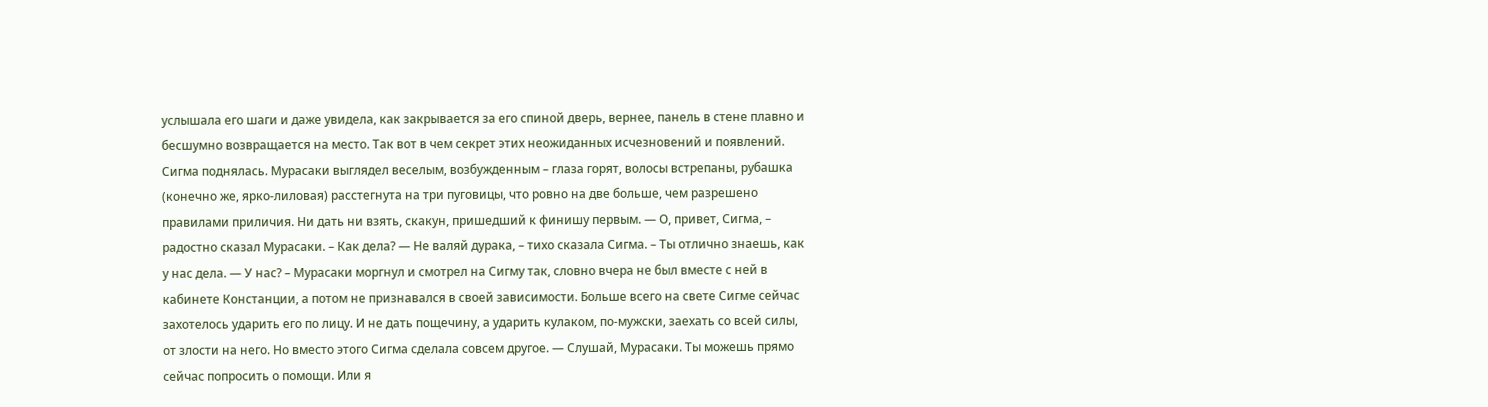услышала его шаги и даже увидела, как закрывается за его спиной дверь, вернее, панель в стене плавно и бесшумно возвращается на место. Так вот в чем секрет этих неожиданных исчезновений и появлений. Сигма поднялась. Мурасаки выглядел веселым, возбужденным – глаза горят, волосы встрепаны, рубашка (конечно же, ярко-лиловая) расстегнута на три пуговицы, что ровно на две больше, чем разрешено правилами приличия. Ни дать ни взять, скакун, пришедший к финишу первым. — О, привет, Сигма, – радостно сказал Мурасаки. – Как дела? — Не валяй дурака, – тихо сказала Сигма. – Ты отлично знаешь, как у нас дела. — У нас? – Мурасаки моргнул и смотрел на Сигму так, словно вчера не был вместе с ней в кабинете Констанции, а потом не признавался в своей зависимости. Больше всего на свете Сигме сейчас захотелось ударить его по лицу. И не дать пощечину, а ударить кулаком, по-мужски, заехать со всей силы, от злости на него. Но вместо этого Сигма сделала совсем другое. — Слушай, Мурасаки. Ты можешь прямо сейчас попросить о помощи. Или я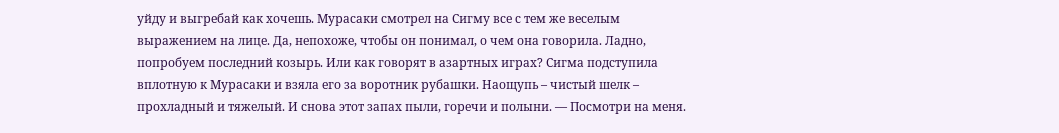уйду и выгребай как хочешь. Мурасаки смотрел на Сигму все с тем же веселым выражением на лице. Да, непохоже, чтобы он понимал, о чем она говорила. Ладно, попробуем последний козырь. Или как говорят в азартных играх? Сигма подступила вплотную к Мурасаки и взяла его за воротник рубашки. Наощупь – чистый шелк – прохладный и тяжелый. И снова этот запах пыли, горечи и полыни. — Посмотри на меня.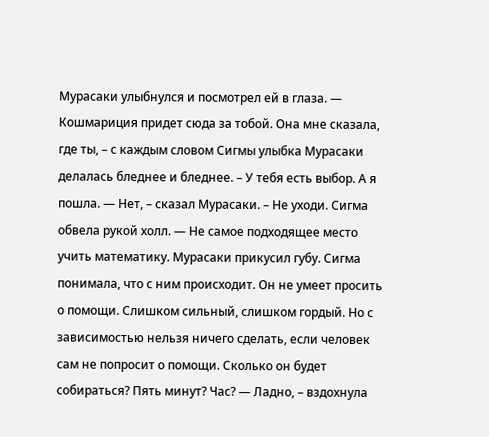Мурасаки улыбнулся и посмотрел ей в глаза. — Кошмариция придет сюда за тобой. Она мне сказала, где ты, – с каждым словом Сигмы улыбка Мурасаки делалась бледнее и бледнее. – У тебя есть выбор. А я пошла. — Нет, – сказал Мурасаки. – Не уходи. Сигма обвела рукой холл. — Не самое подходящее место учить математику. Мурасаки прикусил губу. Сигма понимала, что с ним происходит. Он не умеет просить о помощи. Слишком сильный, слишком гордый. Но с зависимостью нельзя ничего сделать, если человек сам не попросит о помощи. Сколько он будет собираться? Пять минут? Час? — Ладно, – вздохнула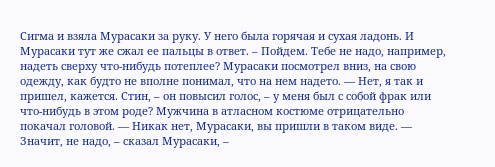Сигма и взяла Мурасаки за руку. У него была горячая и сухая ладонь. И Мурасаки тут же сжал ее пальцы в ответ. – Пойдем. Тебе не надо, например, надеть сверху что-нибудь потеплее? Мурасаки посмотрел вниз, на свою одежду, как будто не вполне понимал, что на нем надето. — Нет, я так и пришел, кажется. Стин, – он повысил голос, – у меня был с собой фрак или что-нибудь в этом роде? Мужчина в атласном костюме отрицательно покачал головой. — Никак нет, Мурасаки, вы пришли в таком виде. — Значит, не надо, – сказал Мурасаки, –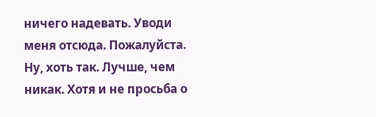ничего надевать. Уводи меня отсюда. Пожалуйста. Ну, хоть так. Лучше, чем никак. Хотя и не просьба о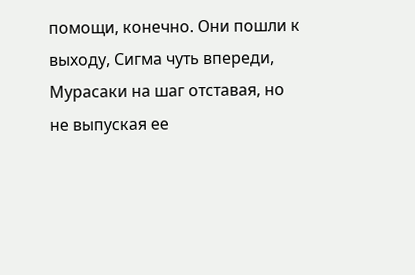помощи, конечно. Они пошли к выходу, Сигма чуть впереди, Мурасаки на шаг отставая, но не выпуская ее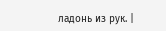ладонь из рук. |